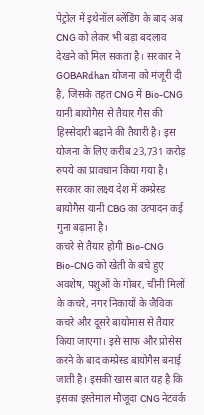पेट्रोल में इथेनॉल ब्लेंडिंग के बाद अब CNG को लेकर भी बड़ा बदलाव देखने को मिल सकता है। सरकार ने GOBARdhan योजना को मंजूरी दी है, जिसके तहत CNG में Bio-CNG यानी बायोगैस से तैयार गैस की हिस्सेदारी बढ़ाने की तैयारी है। इस योजना के लिए करीब 23,731 करोड़ रुपये का प्रावधान किया गया है। सरकार का लक्ष्य देश में कम्प्रेस्ड बायोगैस यानी CBG का उत्पादन कई गुना बढ़ाना है।
कचरे से तैयार होगी Bio-CNG
Bio-CNG को खेती के बचे हुए अवशेष, पशुओं के गोबर, चीनी मिलों के कचरे, नगर निकायों के जैविक कचरे और दूसरे बायोमास से तैयार किया जाएगा। इसे साफ और प्रोसेस करने के बाद कम्प्रेस्ड बायोगैस बनाई जाती है। इसकी खास बात यह है कि इसका इस्तेमाल मौजूदा CNG नेटवर्क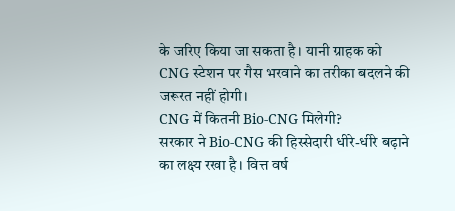के जरिए किया जा सकता है। यानी ग्राहक को CNG स्टेशन पर गैस भरवाने का तरीका बदलने की जरूरत नहीं होगी।
CNG में कितनी Bio-CNG मिलेगी?
सरकार ने Bio-CNG की हिस्सेदारी धीरे-धीरे बढ़ाने का लक्ष्य रखा है। वित्त वर्ष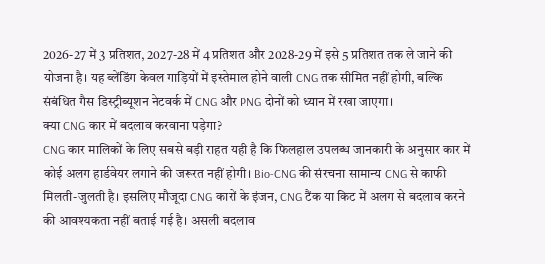2026-27 में 3 प्रतिशत, 2027-28 में 4 प्रतिशत और 2028-29 में इसे 5 प्रतिशत तक ले जाने की योजना है। यह ब्लेंडिंग केवल गाड़ियों में इस्तेमाल होने वाली CNG तक सीमित नहीं होगी, बल्कि संबंधित गैस डिस्ट्रीब्यूशन नेटवर्क में CNG और PNG दोनों को ध्यान में रखा जाएगा।
क्या CNG कार में बदलाव करवाना पड़ेगा?
CNG कार मालिकों के लिए सबसे बड़ी राहत यही है कि फिलहाल उपलब्ध जानकारी के अनुसार कार में कोई अलग हार्डवेयर लगाने की जरूरत नहीं होगी। Bio-CNG की संरचना सामान्य CNG से काफी मिलती-जुलती है। इसलिए मौजूदा CNG कारों के इंजन, CNG टैंक या किट में अलग से बदलाव करने की आवश्यकता नहीं बताई गई है। असली बदलाव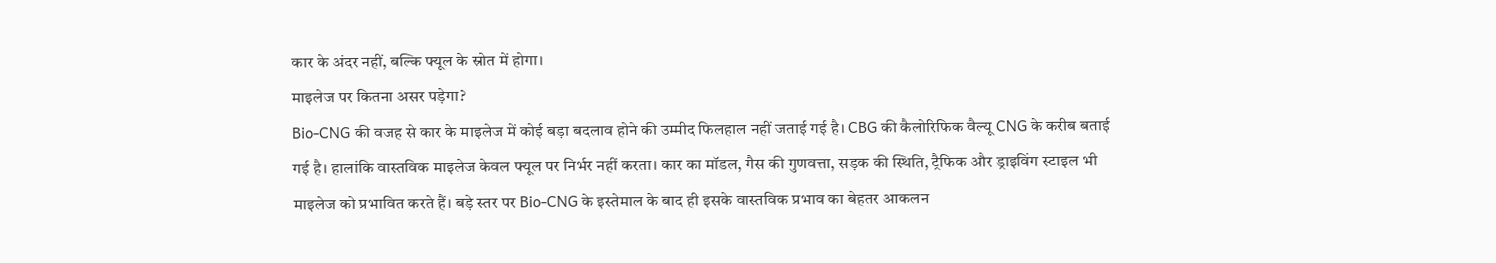कार के अंदर नहीं, बल्कि फ्यूल के स्रोत में होगा।
माइलेज पर कितना असर पड़ेगा?
Bio-CNG की वजह से कार के माइलेज में कोई बड़ा बदलाव होने की उम्मीद फिलहाल नहीं जताई गई है। CBG की कैलोरिफिक वैल्यू CNG के करीब बताई गई है। हालांकि वास्तविक माइलेज केवल फ्यूल पर निर्भर नहीं करता। कार का मॉडल, गैस की गुणवत्ता, सड़क की स्थिति, ट्रैफिक और ड्राइविंग स्टाइल भी माइलेज को प्रभावित करते हैं। बड़े स्तर पर Bio-CNG के इस्तेमाल के बाद ही इसके वास्तविक प्रभाव का बेहतर आकलन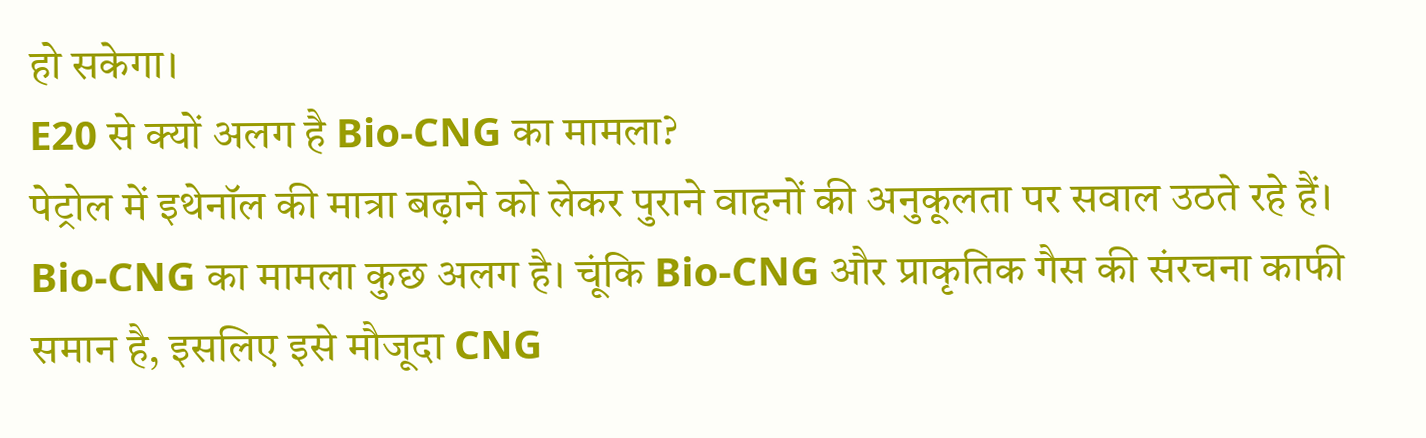हो सकेगा।
E20 से क्यों अलग है Bio-CNG का मामला?
पेट्रोल में इथेनॉल की मात्रा बढ़ाने को लेकर पुराने वाहनों की अनुकूलता पर सवाल उठते रहे हैं। Bio-CNG का मामला कुछ अलग है। चूंकि Bio-CNG और प्राकृतिक गैस की संरचना काफी समान है, इसलिए इसे मौजूदा CNG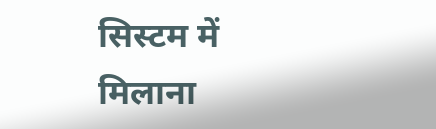सिस्टम में मिलाना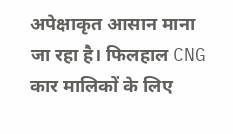अपेक्षाकृत आसान माना जा रहा है। फिलहाल CNG कार मालिकों के लिए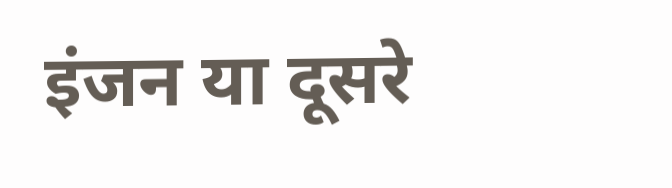इंजन या दूसरे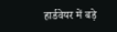हार्डवेयर में बड़े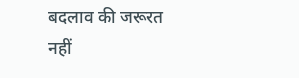बदलाव की जरूरत नहीं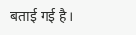बताई गई है।